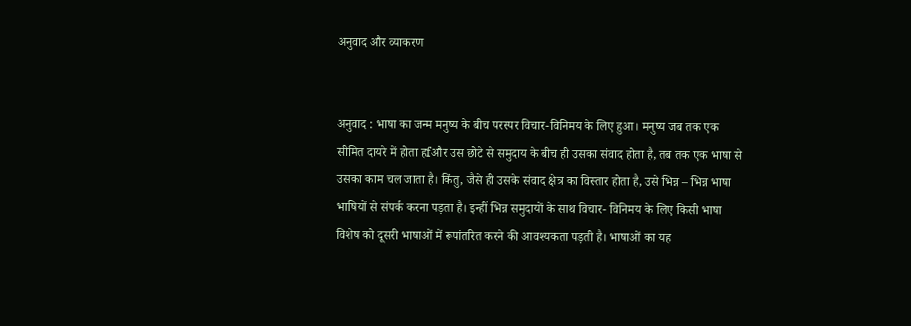अनुवाद और व्याकरण


अनुवाद : भाषा का जन्म मनुष्य के बीच परस्पर विचार-विनिमय के लिए हुआ। मनुष्य जब तक एक सीमित दायरे में होता हfऔर उस छोटे से समुदाय के बीच ही उसका संवाद होता है, तब तक एक भाषा से उसका काम चल जाता है। किंतु, जैसे ही उसके संवाद क्षेत्र का विस्तार होता है, उसे भिन्न – भिन्न भाषा भाषियों से संपर्क करना पड़ता है। इन्हीं भिन्न समुदायों के साथ विचार- विनिमय के लिए किसी भाषा विशेष को दूसरी भाषाओं में रूपांतरित करने की आवश्यकता पड़ती है। भाषाओं का यह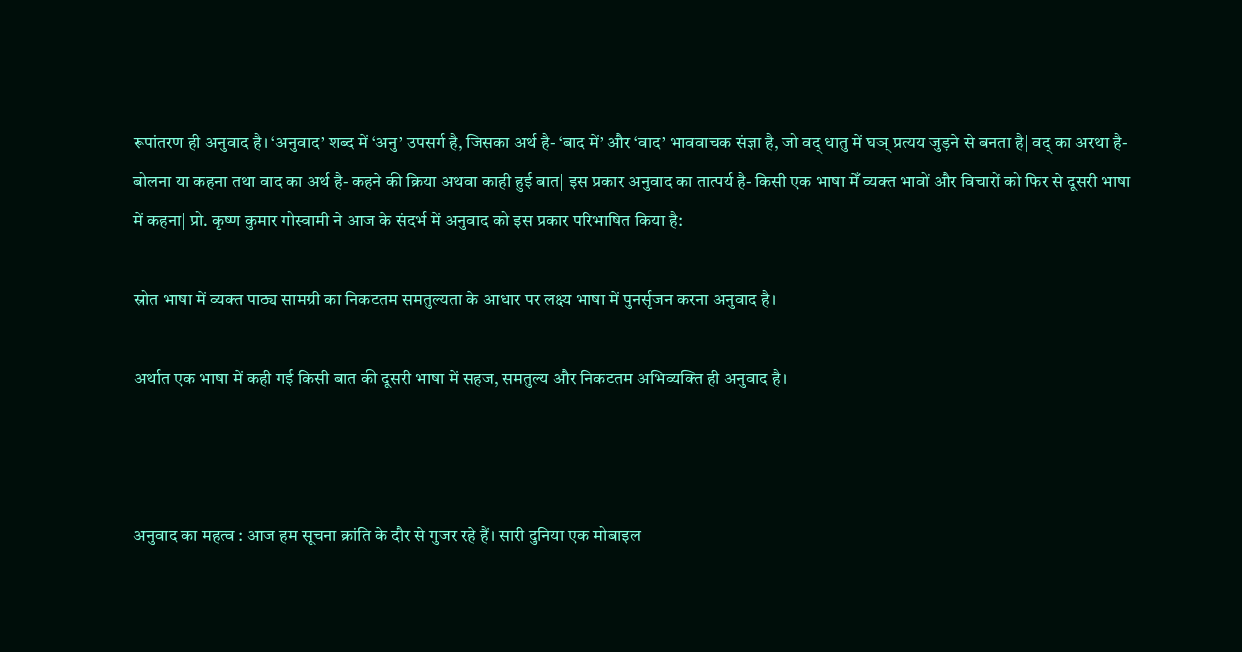रूपांतरण ही अनुवाद है। ‘अनुवाद’ शब्द में ‘अनु’ उपसर्ग है, जिसका अर्थ है- ‘बाद में’ और ‘वाद’ भाववाचक संज्ञा है, जो वद् धातु में घञ् प्रत्यय जुड़ने से बनता है| वद् का अरथा है- बोलना या कहना तथा वाद का अर्थ है- कहने की क्रिया अथवा काही हुई बात| इस प्रकार अनुवाद का तात्पर्य है- किसी एक भाषा मेँ व्यक्त भावों और विचारों को फिर से दूसरी भाषा में कहना| प्रो. कृष्ण कुमार गोस्वामी ने आज के संदर्भ में अनुवाद को इस प्रकार परिभाषित किया है:

स्रोत भाषा में व्यक्त पाठ्य सामग्री का निकटतम समतुल्यता के आधार पर लक्ष्य भाषा में पुनर्सृजन करना अनुवाद है।

अर्थात एक भाषा में कही गई किसी बात की दूसरी भाषा में सहज, समतुल्‍य और निकटतम अभिव्‍यक्ति ही अनुवाद है।



अनुवाद का महत्‍व : आज हम सूचना क्रांति के दौर से गुजर रहे हैं। सारी दुनिया एक मोबाइल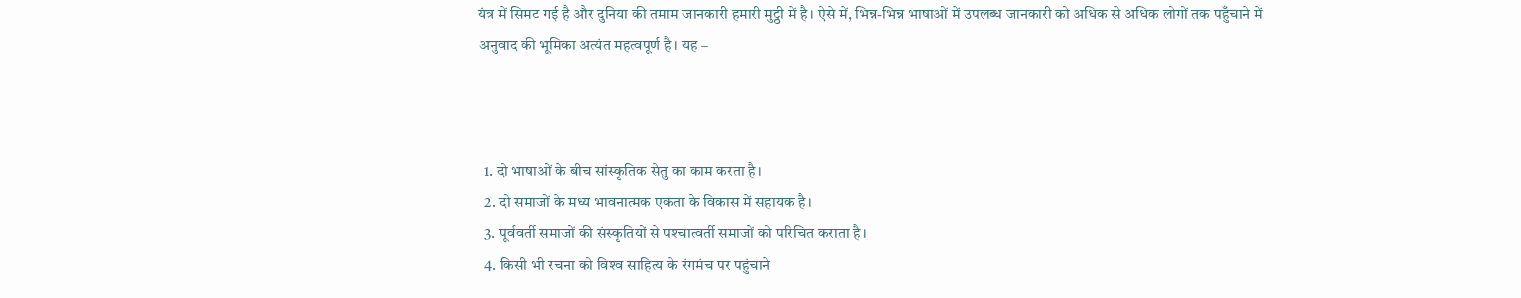यंत्र में सिमट गई है और दुनिया की तमाम जानकारी हमारी मुट्ठी में है। ऐसे में, भिन्न-भिन्न भाषाओं में उपलब्ध जानकारी को अधिक से अधिक लोगों तक पहुँचाने में अनुवाद की भूमिका अत्यंत महत्वपूर्ण है। यह –



  1. दो भाषाओं के बीच सांस्‍कृतिक सेतु का काम करता है।
  2. दो समाजों के मध्‍य भावनात्‍मक एकता के विकास में सहायक है।
  3. पूर्ववर्ती समाजों की संस्‍कृतियों से पश्‍चात्वर्ती समाजों को परिचित कराता है।
  4. किसी भी रचना को विश्‍व साहित्‍य के रंगमंच पर पहुंचाने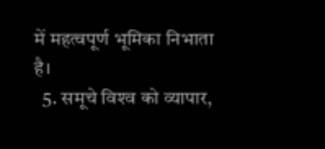में महत्‍वपूर्ण भूमिका निभाता है।
  5. समूचे विश्‍व को व्‍यापार,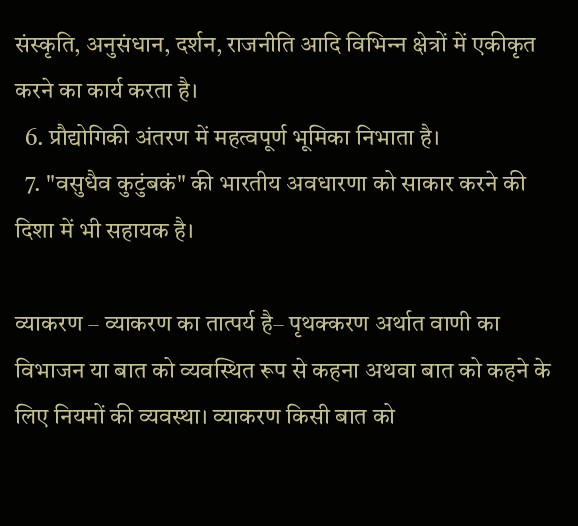संस्‍कृति, अनुसंधान, दर्शन, राजनीति आदि विभिन्‍न क्षेत्रों में एकीकृत करने का कार्य करता है।
  6. प्रौद्योगिकी अंतरण में महत्वपूर्ण भूमिका निभाता है।
  7. "वसुधैव कुटुंबकं" की भारतीय अवधारणा को साकार करने की दिशा में भी सहायक है।

व्‍याकरण – व्याकरण का तात्पर्य है– पृथक्‍करण अर्थात वाणी का विभाजन या बात को व्‍यवस्थित रूप से कहना अथवा बात को कहने के लिए नियमों की व्यवस्था। व्याकरण किसी बात को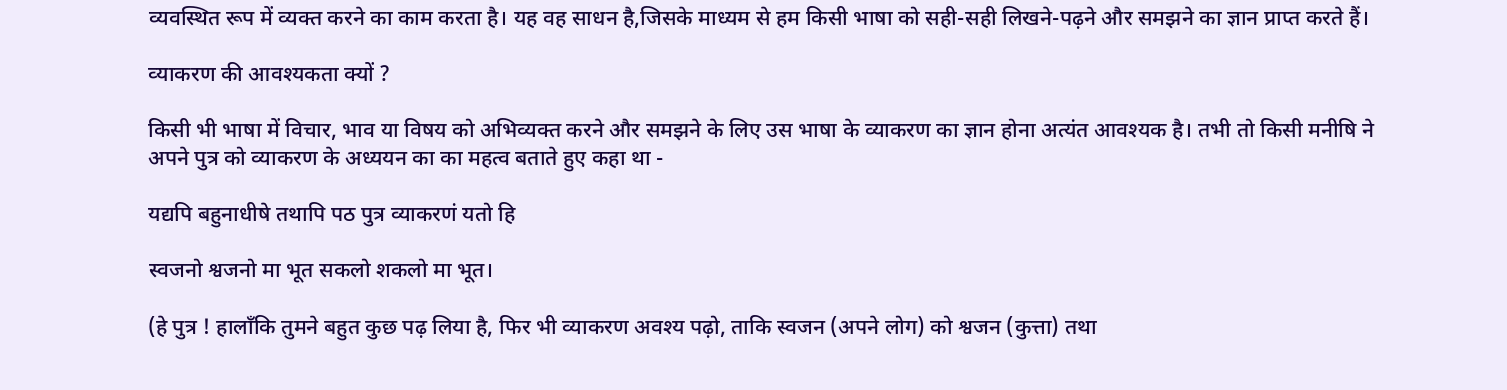व्यवस्थित रूप में व्यक्त करने का काम करता है। यह वह साधन है,जिसके माध्यम से हम किसी भाषा को सही-सही लिखने-पढ़ने और समझने का ज्ञान प्राप्त करते हैं।

व्‍याकरण की आवश्‍यकता क्‍यों ?

किसी भी भाषा में विचार, भाव या विषय को अभिव्यक्त करने और समझने के लिए उस भाषा के व्याकरण का ज्ञान होना अत्यंत आवश्यक है। तभी तो किसी मनीषि ने अपने पुत्र को व्याकरण के अध्ययन का का महत्व बताते हुए कहा था -

यद्यपि बहुनाधीषे तथापि पठ पुत्र व्याकरणं यतो हि

स्वजनो श्वजनो मा भूत सकलो शकलो मा भूत।

(हे पुत्र ! हालाँकि तुमने बहुत कुछ पढ़ लिया है, फिर भी व्याकरण अवश्य पढ़ो, ताकि स्वजन (अपने लोग) को श्वजन (कुत्ता) तथा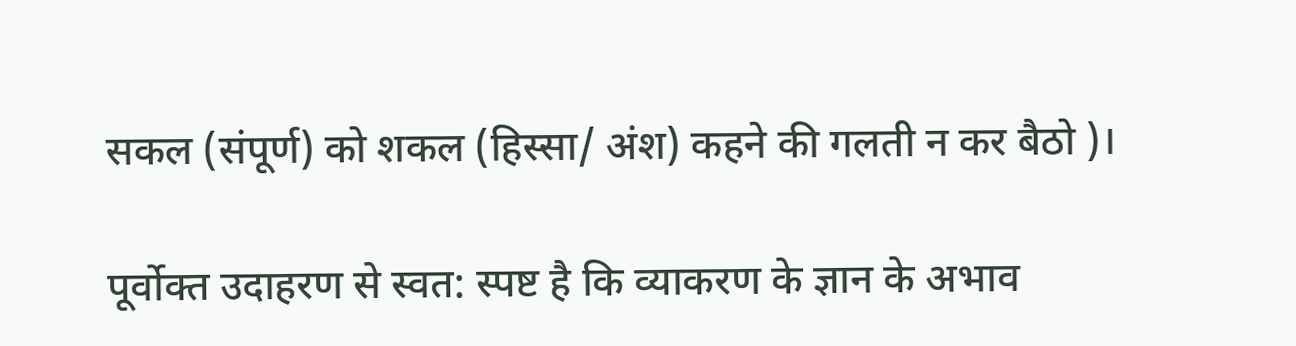सकल (संपूर्ण) को शकल (हिस्सा/ अंश) कहने की गलती न कर बैठो )।

पूर्वोक्त उदाहरण से स्वत: स्पष्ट है कि व्याकरण के ज्ञान के अभाव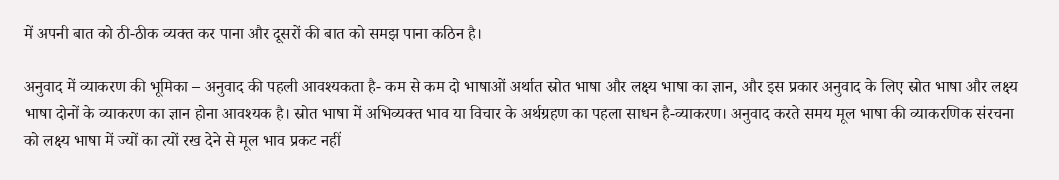में अपनी बात को ठी-ठीक व्यक्त कर पाना और दूसरों की बात को समझ पाना कठिन है।

अनुवाद में व्याकरण की भूमिका – अनुवाद की पहली आवश्यकता है- कम से कम दो भाषाओं अर्थात स्रोत भाषा और लक्ष्य भाषा का ज्ञान, और इस प्रकार अनुवाद के लिए स्रोत भाषा और लक्ष्य भाषा दोनों के व्याकरण का ज्ञान होना आवश्यक है। स्रोत भाषा में अभिव्यक्त भाव या विचार के अर्थग्रहण का पहला साधन है-व्याकरण। अनुवाद करते समय मूल भाषा की व्याकरणिक संरचना को लक्ष्य भाषा में ज्यों का त्यों रख देने से मूल भाव प्रकट नहीं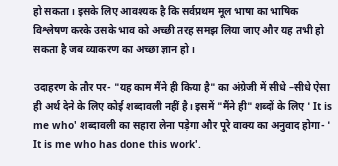हो सकता। इसके लिए आवश्यक है कि सर्वप्रथम मूल भाषा का भाषिक विश्लेषण करके उसके भाव को अच्छी तरह समझ लिया जाए और यह तभी हो सकता है जब व्याकरण का अच्छा ज्ञान हो।

उदाहरण के तौर पर- "यह काम मैंने ही किया है" का अंग्रेजी में सीधे –सीधे ऐसा ही अर्थ देने के लिए कोई शब्दावली नहीं है। इसमें "मैंने ही" शब्दों के लिए ' It is me who' शब्दावली का सहारा लेना पड़ेगा और पूरे वाक्य का अनुवाद होगा- ' It is me who has done this work'.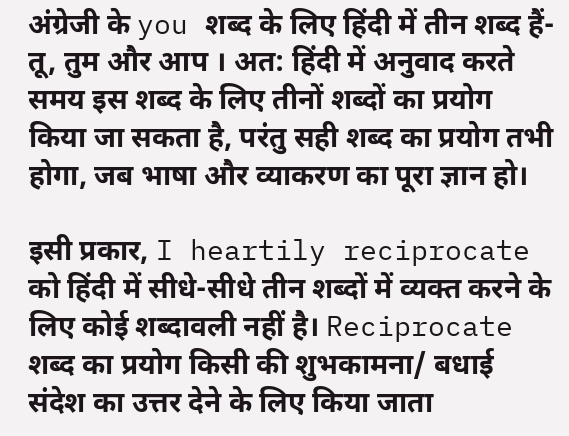अंग्रेजी के you शब्द के लिए हिंदी में तीन शब्द हैं- तू, तुम और आप । अत: हिंदी में अनुवाद करते समय इस शब्द के लिए तीनों शब्दों का प्रयोग किया जा सकता है, परंतु सही शब्द का प्रयोग तभी होगा, जब भाषा और व्याकरण का पूरा ज्ञान हो।

इसी प्रकार, I heartily reciprocate को हिंदी में सीधे-सीधे तीन शब्दों में व्यक्त करने के लिए कोई शब्दावली नहीं है। Reciprocate शब्द का प्रयोग किसी की शुभकामना/ बधाई संदेश का उत्तर देने के लिए किया जाता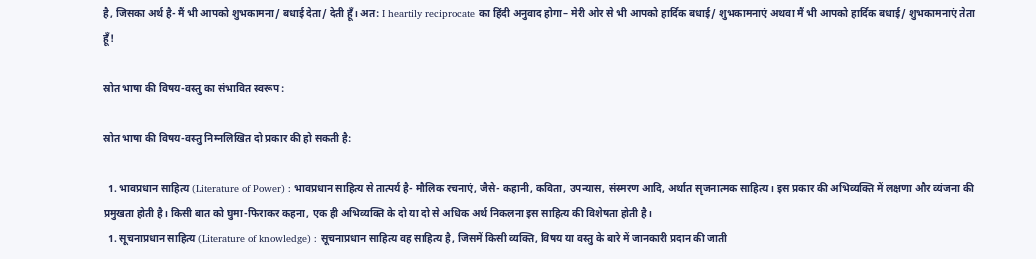है, जिसका अर्थ है- मैं भी आपको शुभकामना/ बधाई देता/ देती हूँ। अत: I heartily reciprocate का हिंदी अनुवाद होगा– मेरी ओर से भी आपको हार्दिक बधाई/ शुभकामनाएं अथवा मैं भी आपको हार्दिक बधाई/ शुभकामनाएं तेता हूँ!

स्रोत भाषा की विषय-वस्तु का संभावित स्वरूप :

स्रोत भाषा की विषय-वस्तु निम्नलिखित दो प्रकार की हो सकती है:

  1. भावप्रधान साहित्य (Literature of Power) : भावप्रधान साहित्य से तात्पर्य है- मौलिक रचनाएं, जैसे- कहानी, कविता, उपन्यास, संस्मरण आदि, अर्थात सृजनात्मक साहित्य। इस प्रकार की अभिव्यक्ति में लक्षणा और व्यंजना की प्रमुखता होती है। किसी बात को घुमा-फिराकर कहना, एक ही अभिव्यक्ति के दो या दो से अधिक अर्थ निकलना इस साहित्य की विशेषता होती है।
  1. सूचनाप्रधान साहित्य (Literature of knowledge) : सूचनाप्रधान साहित्य वह साहित्य है, जिसमें किसी व्यक्ति, विषय या वस्तु के बारे में जानकारी प्रदान की जाती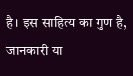है। इस साहित्य का गुण है, जानकारी या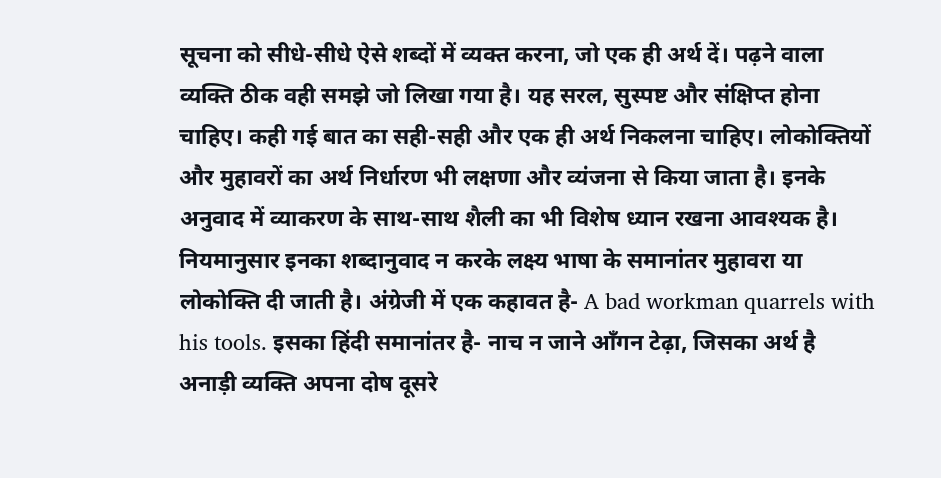सूचना को सीधे-सीधे ऐसे शब्दों में व्यक्त करना, जो एक ही अर्थ दें। पढ़ने वाला व्यक्ति ठीक वही समझे जो लिखा गया है। यह सरल, सुस्पष्ट और संक्षिप्त होना चाहिए। कही गई बात का सही-सही और एक ही अर्थ निकलना चाहिए। लोकोक्तियों और मुहावरों का अर्थ निर्धारण भी लक्षणा और व्यंजना से किया जाता है। इनके अनुवाद में व्याकरण के साथ-साथ शैली का भी विशेष ध्यान रखना आवश्यक है। नियमानुसार इनका शब्दानुवाद न करके लक्ष्य भाषा के समानांतर मुहावरा या लोकोक्ति दी जाती है। अंग्रेजी में एक कहावत है- A bad workman quarrels with his tools. इसका हिंदी समानांतर है- नाच न जाने आँगन टेढ़ा, जिसका अर्थ है अनाड़ी व्यक्ति अपना दोष दूसरे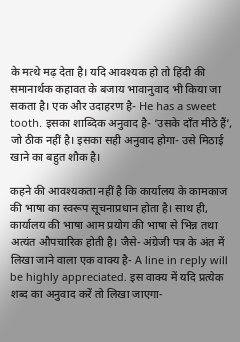के मत्थे मढ़ देता है। यदि आवश्यक हो तो हिंदी की समानार्थक कहावत के बजाय भावानुवाद भी किया जा सकता है। एक और उदाहरण है- He has a sweet tooth. इसका शाब्दिक अनुवाद है- ‘उसके दाँत मीठे हैं’, जो ठीक नहीं है। इसका सही अनुवाद होगा- उसे मिठाई खाने का बहुत शौक है।

कहने की आवश्यकता नहीं है कि कार्यालय के कामकाज की भाषा का स्वरूप सूचनाप्रधान होता है। साथ ही, कार्यालय की भाषा आम प्रयोग की भाषा से भिन्न तथा अत्यंत औपचारिक होती है। जैसे- अंग्रेजी पत्र के अंत में लिखा जाने वाला एक वाक्य है- A line in reply will be highly appreciated. इस वाक्य में यदि प्रत्येक शब्द का अनुवाद करें तो लिखा जाएगा-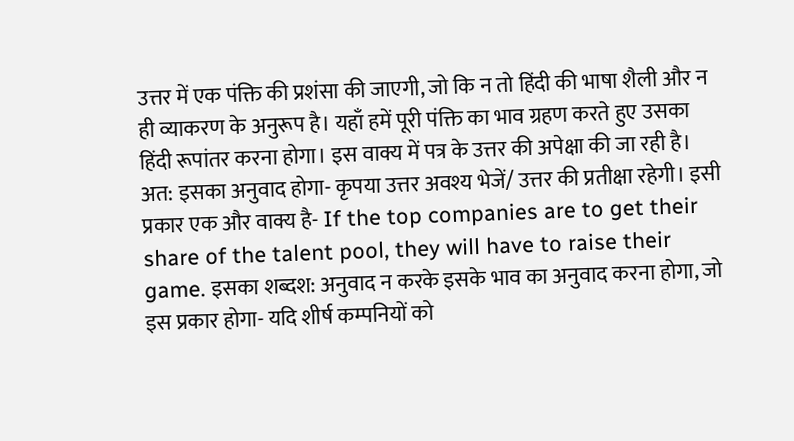उत्तर में एक पंक्ति की प्रशंसा की जाएगी, जो कि न तो हिंदी की भाषा शैली और न ही व्याकरण के अनुरूप है। यहाँ हमें पूरी पंक्ति का भाव ग्रहण करते हुए उसका हिंदी रूपांतर करना होगा। इस वाक्य में पत्र के उत्तर की अपेक्षा की जा रही है। अत: इसका अनुवाद होगा- कृपया उत्तर अवश्य भेजें/ उत्तर की प्रतीक्षा रहेगी। इसी प्रकार एक और वाक्य है- If the top companies are to get their share of the talent pool, they will have to raise their game. इसका शब्दश: अनुवाद न करके इसके भाव का अनुवाद करना होगा, जो इस प्रकार होगा- यदि शीर्ष कम्पनियों को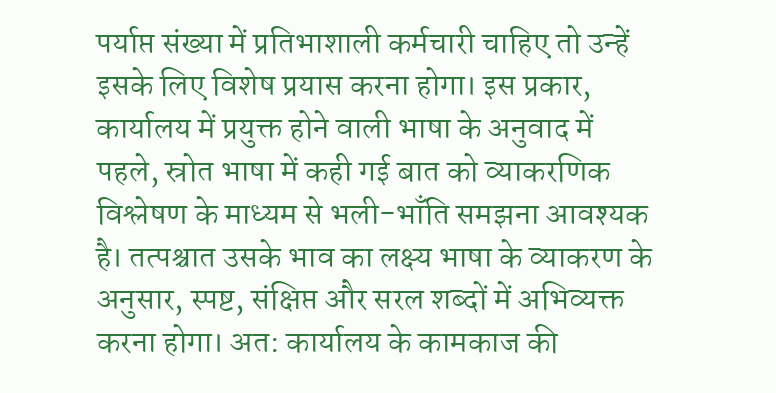पर्याप्त संख्या में प्रतिभाशाली कर्मचारी चाहिए तो उन्हें इसके लिए विशेष प्रयास करना होगा। इस प्रकार, कार्यालय में प्रयुक्त होने वाली भाषा के अनुवाद में पहले, स्रोत भाषा में कही गई बात को व्याकरणिक विश्लेषण के माध्यम से भली-भाँति समझना आवश्यक है। तत्पश्चात उसके भाव का लक्ष्य भाषा के व्याकरण के अनुसार, स्पष्ट, संक्षिप्त और सरल शब्दों में अभिव्यक्त करना होगा। अत: कार्यालय के कामकाज की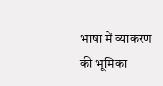भाषा में व्याकरण की भूमिका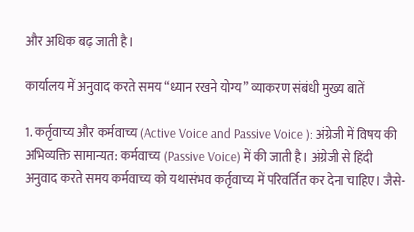और अधिक बढ़ जाती है।

कार्यालय में अनुवाद करते समय “ध्यान रखने योग्य” व्याकरण संबंधी मुख्य बातें

1. कर्तृवाच्य और कर्मवाच्य (Active Voice and Passive Voice ): अंग्रेजी में विषय की अभिव्यक्ति सामान्यत: कर्मवाच्य (Passive Voice) में की जाती है। अंग्रेजी से हिंदी अनुवाद करते समय कर्मवाच्य को यथासंभव कर्तृवाच्य में परिवर्तित कर देना चाहिए। जैसे-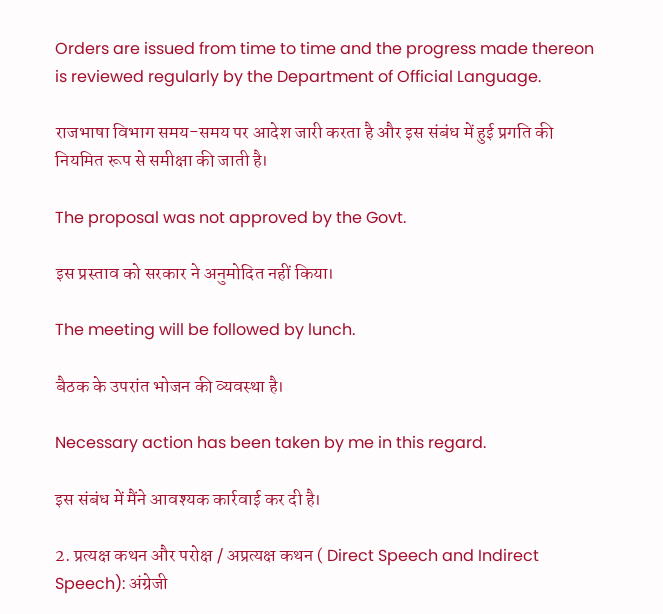Orders are issued from time to time and the progress made thereon is reviewed regularly by the Department of Official Language.

राजभाषा विभाग समय-समय पर आदेश जारी करता है और इस संबंध में हुई प्रगति की नियमित रूप से समीक्षा की जाती है।

The proposal was not approved by the Govt.

इस प्रस्ताव को सरकार ने अनुमोदित नहीं किया।

The meeting will be followed by lunch.

बैठक के उपरांत भोजन की व्यवस्था है।

Necessary action has been taken by me in this regard.

इस संबंध में मैंने आवश्यक कार्रवाई कर दी है।

2. प्रत्यक्ष कथन और परोक्ष / अप्रत्यक्ष कथन ( Direct Speech and Indirect Speech): अंग्रेजी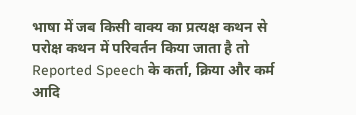भाषा में जब किसी वाक्य का प्रत्यक्ष कथन से परोक्ष कथन में परिवर्तन किया जाता है तो Reported Speech के कर्ता, क्रिया और कर्म आदि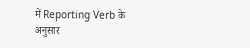में Reporting Verb के अनुसार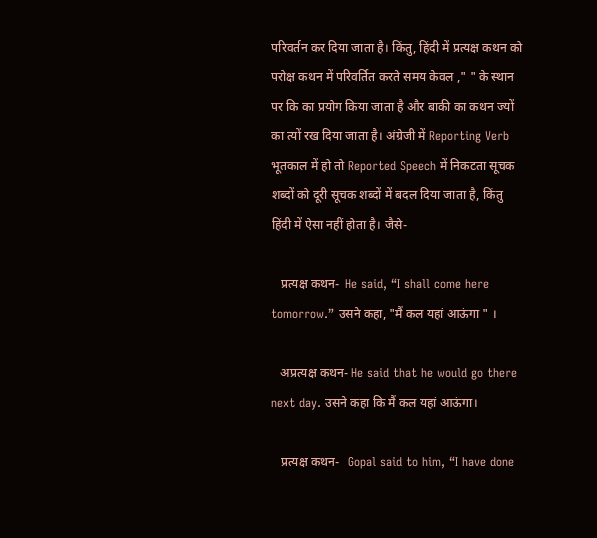परिवर्तन कर दिया जाता है। किंतु, हिंदी में प्रत्यक्ष कथन को परोक्ष कथन में परिवर्तित करते समय केवल ," " के स्थान पर कि का प्रयोग किया जाता है और बाकी का कथन ज्यों का त्यों रख दिया जाता है। अंग्रेजी में Reporting Verb भूतकाल में हो तो Reported Speech में निकटता सूचक शब्दों को दूरी सूचक शब्दों में बदल दिया जाता है, किंतु हिंदी में ऐसा नहीं होता है। जैसे-

   प्रत्यक्ष कथन-  He said, “I shall come here tomorrow.” उसने कहा, "मैं कल यहां आऊंगा " ।

   अप्रत्यक्ष कथन- He said that he would go there next day. उसने कहा कि मैं कल यहां आऊंगा।

   प्रत्यक्ष कथन-   Gopal said to him, “I have done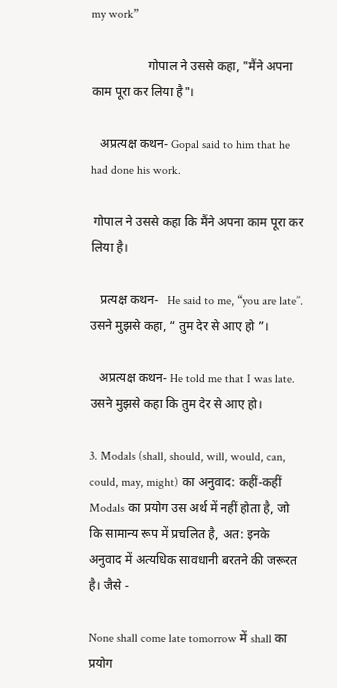my work”

                  गोपाल ने उससे कहा, "मैंने अपना काम पूरा कर लिया है"।

   अप्रत्यक्ष कथन- Gopal said to him that he had done his work.

 गोपाल ने उससे कहा कि मैंने अपना काम पूरा कर लिया है।

   प्रत्यक्ष कथन-   He said to me, “you are late’’. उसने मुझसे कहा, “ तुम देर से आए हो ”।

   अप्रत्यक्ष कथन- He told me that I was late. उसने मुझसे कहा कि तुम देर से आए हो।

3. Modals (shall, should, will, would, can, could, may, might) का अनुवाद: कहीं-कहीं Modals का प्रयोग उस अर्थ में नहीं होता है, जो कि सामान्य रूप में प्रचलित है, अत: इनके अनुवाद में अत्यधिक सावधानी बरतने की जरूरत है। जैसे -

None shall come late tomorrow में shall का प्रयोग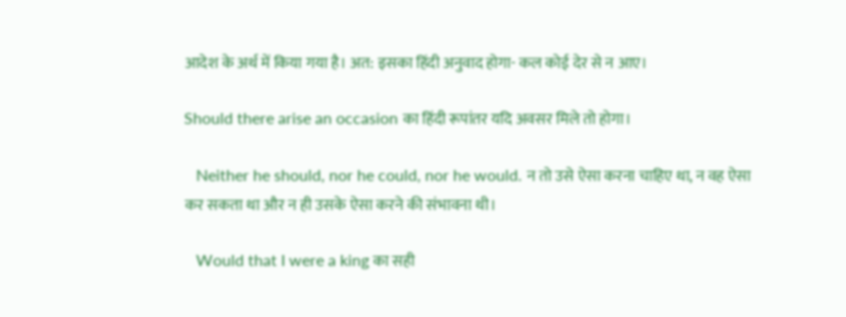आदेश के अर्थ में किया गया है। अत: इसका हिंदी अनुवाद होगा- कल कोई देर से न आए।

Should there arise an occasion का हिंदी रूपांतर यदि अवसर मिले तो होगा।

   Neither he should, nor he could, nor he would. न तो उसे ऐसा करना चाहिए था, न वह ऐसा कर सकता था और न ही उसके ऐसा करने की संभावना थी।

   Would that I were a king का सही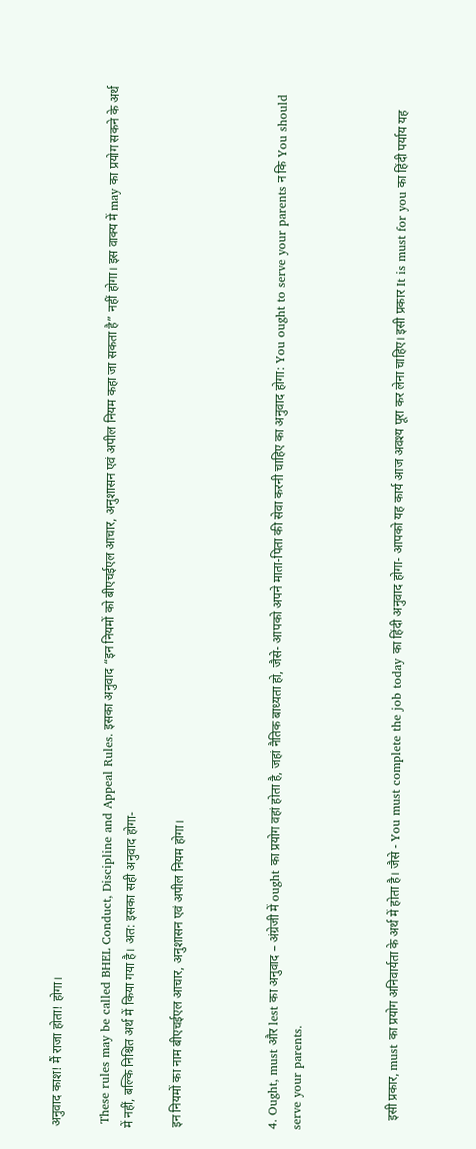अनुवाद काश! मैं राजा होता! होगा।

 These rules may be called BHEL Conduct, Discipline and Appeal Rules. इसका अनुवाद “इन नियमों को बीएचईएल आचार, अनुशासन एवं अपील नियम कहा जा सकता है” नहीं होगा। इस वाक्य में may का प्रयोग सकने के अर्थ में नहीं, बल्कि निश्चित अर्थ में किया गया है। अत: इसका सही अनुवाद होगा-

इन नियमों का नाम बीएचईएल आचार, अनुशासन एवं अपील नियम होगा।



4. Ought, must और lest का अनुवाद – अंग्रेजी में ought का प्रयोग वहां होता है, जहां नैतिक बाध्यता हो, जैसे- आपको अपने माता-पिता की सेवा करनी चाहिए का अनुवाद होगा: You ought to serve your parents न कि You should serve your parents.



   इसी प्रकार, must का प्रयोग अनिवार्यता के अर्थ में होता है। जैसे - You must complete the job today का हिंदी अनुवाद होगा- आपको यह कार्य आज अवश्य पूरा कर लेना चाहिए। इसी प्रकार It is must for you का हिंदी पर्याय यह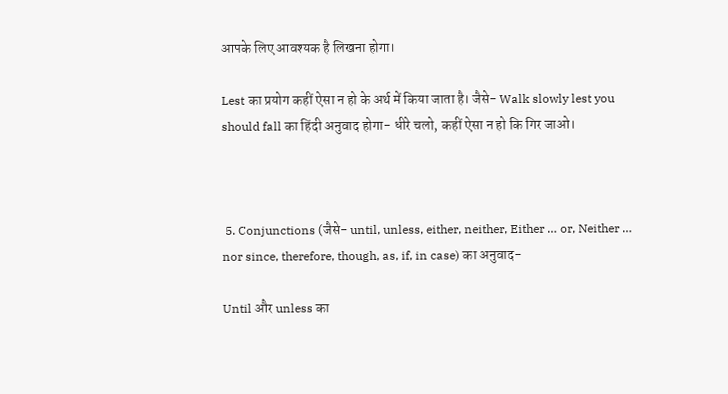आपके लिए आवश्यक है लिखना होगा।

Lest का प्रयोग कहीं ऐसा न हो के अर्थ में किया जाता है। जैसे- Walk slowly lest you should fall का हिंदी अनुवाद होगा- धीरे चलो, कहीं ऐसा न हो कि गिर जाओ।



 5. Conjunctions (जैसे- until, unless, either, neither, Either … or, Neither … nor since, therefore, though, as, if, in case) का अनुवाद-

Until और unless का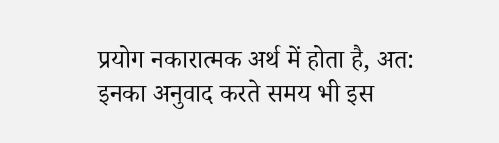प्रयोग नकारात्मक अर्थ में होता है, अत: इनका अनुवाद करते समय भी इस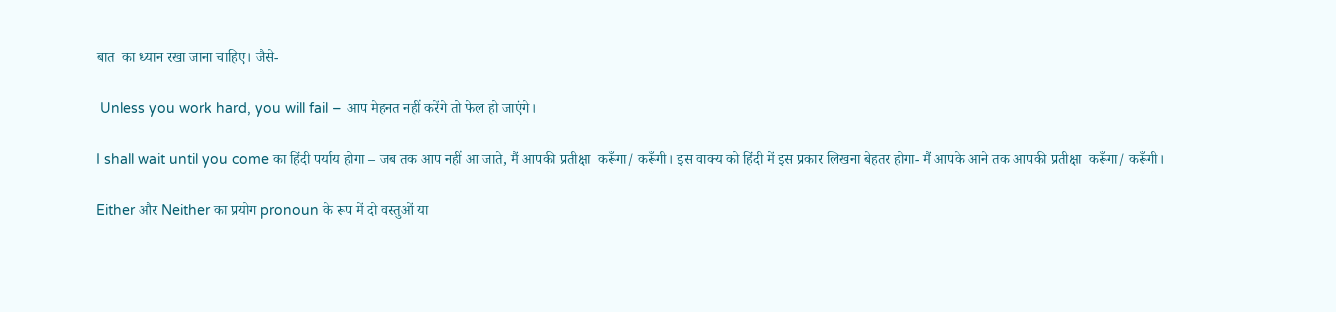बात  का ध्यान रखा जाना चाहिए। जैसे-

 Unless you work hard, you will fail – आप मेहनत नहीं करेंगे तो फेल हो जाएंगे।

I shall wait until you come का हिंदी पर्याय होगा – जब तक आप नहीं आ जाते, मैं आपकी प्रतीक्षा  करूँगा/ करूँगी। इस वाक्य को हिंदी में इस प्रकार लिखना बेहतर होगा- मैं आपके आने तक आपकी प्रतीक्षा  करूँगा/ करूँगी।

Either और Neither का प्रयोग pronoun के रूप में दो वस्तुओं या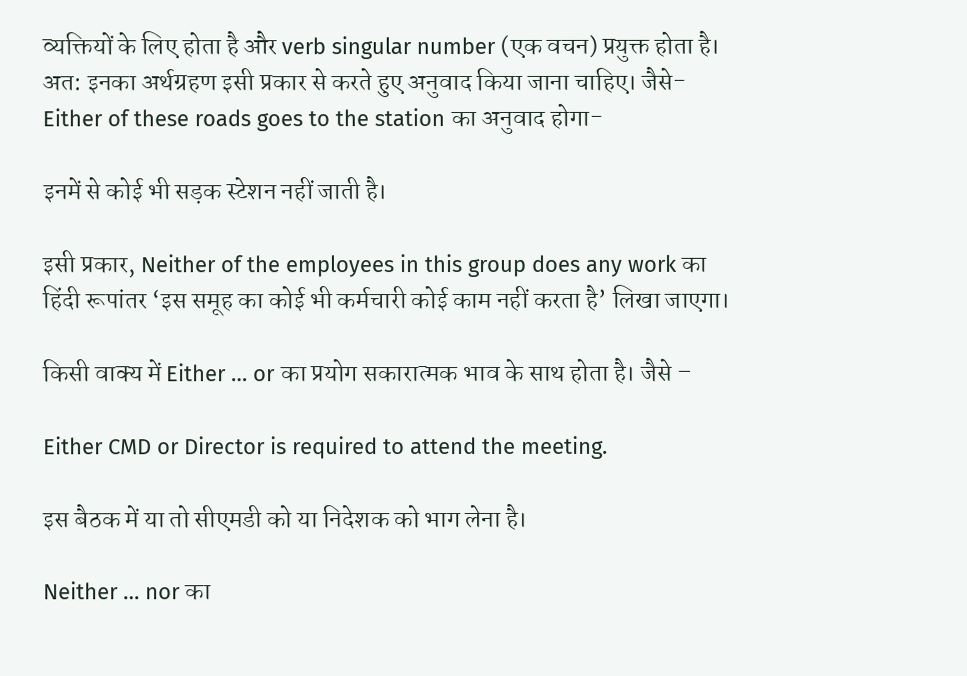व्यक्तियों के लिए होता है और verb singular number (एक वचन) प्रयुक्त होता है। अत: इनका अर्थग्रहण इसी प्रकार से करते हुए अनुवाद किया जाना चाहिए। जैसे- Either of these roads goes to the station का अनुवाद होगा-

इनमें से कोई भी सड़क स्टेशन नहीं जाती है।

इसी प्रकार, Neither of the employees in this group does any work का हिंदी रूपांतर ‘इस समूह का कोई भी कर्मचारी कोई काम नहीं करता है’ लिखा जाएगा।

किसी वाक्य में Either … or का प्रयोग सकारात्मक भाव के साथ होता है। जैसे –

Either CMD or Director is required to attend the meeting.

इस बैठक में या तो सीएमडी को या निदेशक को भाग लेना है।

Neither … nor का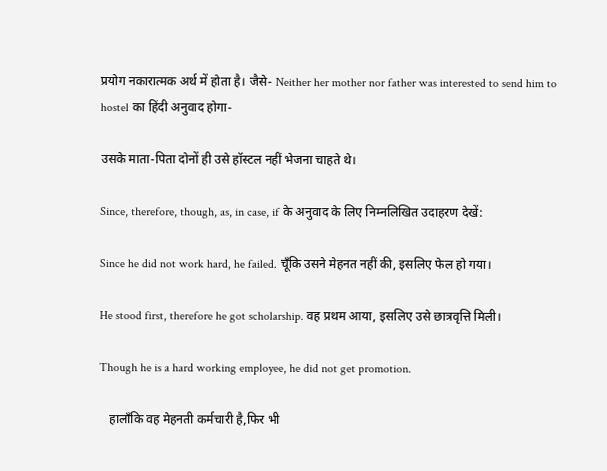प्रयोग नकारात्मक अर्थ में होता है। जैसे- Neither her mother nor father was interested to send him to hostel का हिंदी अनुवाद होगा-

उसके माता-पिता दोनों ही उसे हॉस्टल नहीं भेजना चाहते थे।

Since, therefore, though, as, in case, if के अनुवाद के लिए निम्नलिखित उदाहरण देखें:

Since he did not work hard, he failed. चूँकि उसने मेहनत नहीं की, इसलिए फेल हो गया।

He stood first, therefore he got scholarship. वह प्रथम आया, इसलिए उसे छात्रवृत्ति मिली।

Though he is a hard working employee, he did not get promotion.

   हालाँकि वह मेहनती कर्मचारी है,फिर भी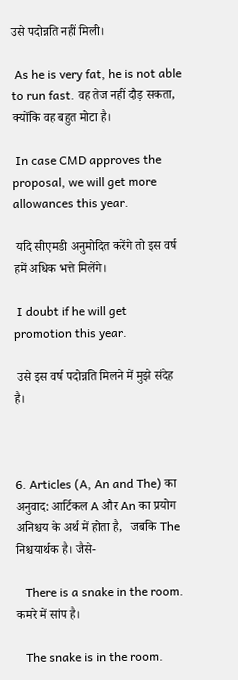उसे पदोन्नति नहीं मिली।

 As he is very fat, he is not able to run fast. वह तेज नहीं दौड़ सकता, क्योंकि वह बहुत मोटा है।

 In case CMD approves the proposal, we will get more allowances this year.

 यदि सीएमडी अनुमोदित करेंगे तो इस वर्ष हमें अधिक भत्ते मिलेंगे।

 I doubt if he will get promotion this year.

 उसे इस वर्ष पदोन्नति मिलने में मुझे संदेह है।



6. Articles (A, An and The) का अनुवाद: आर्टिकल A और An का प्रयोग अनिश्चय के अर्थ में होता है,   जबकि The निश्चयार्थक है। जैसे-

   There is a snake in the room. कमरे में सांप है।

   The snake is in the room.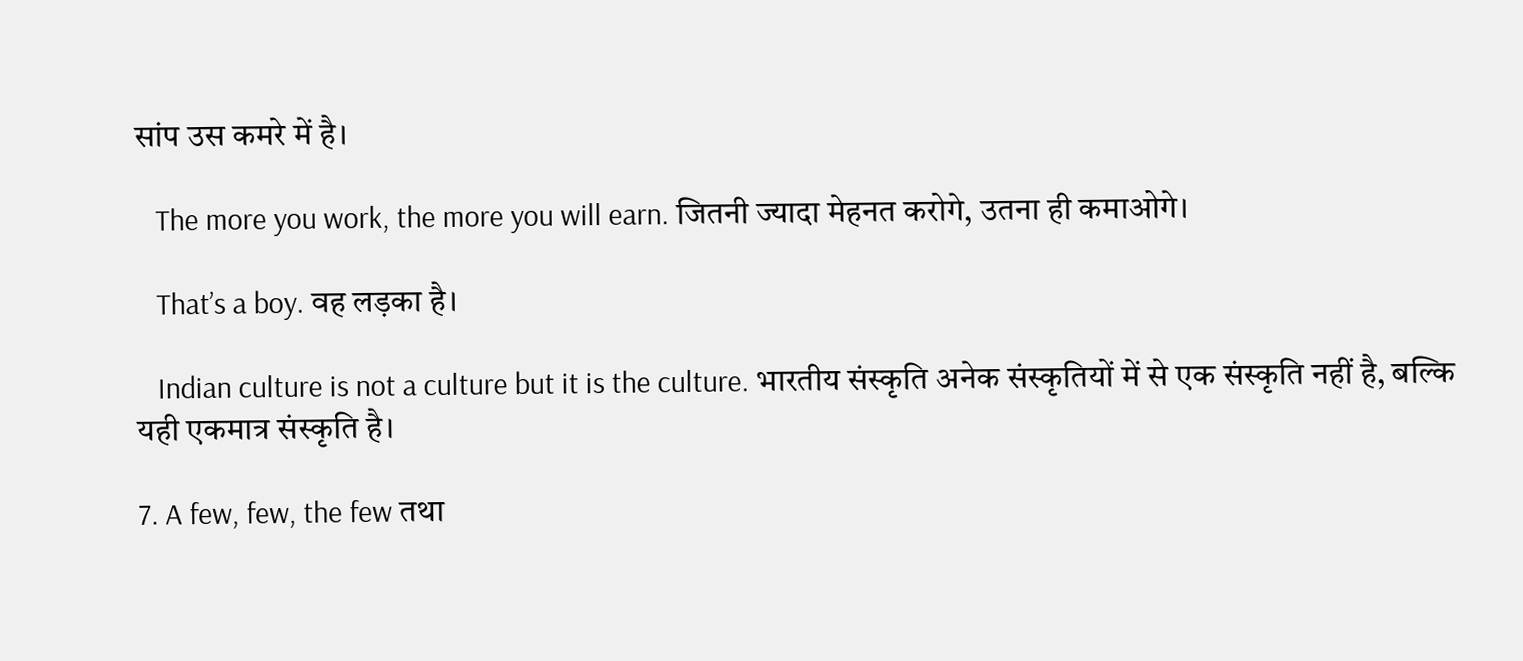सांप उस कमरे में है।

   The more you work, the more you will earn. जितनी ज्‍यादा मेहनत करोगे, उतना ही कमाओगे।

   That’s a boy. वह लड़का है।

   Indian culture is not a culture but it is the culture. भारतीय संस्‍कृति अनेक संस्‍कृतियों में से एक संस्‍कृति नहीं है, बल्कि यही एकमात्र संस्‍कृति है।

7. A few, few, the few तथा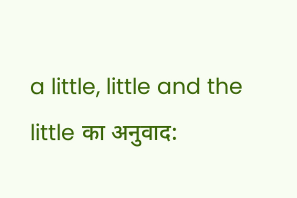a little, little and the little का अनुवाद: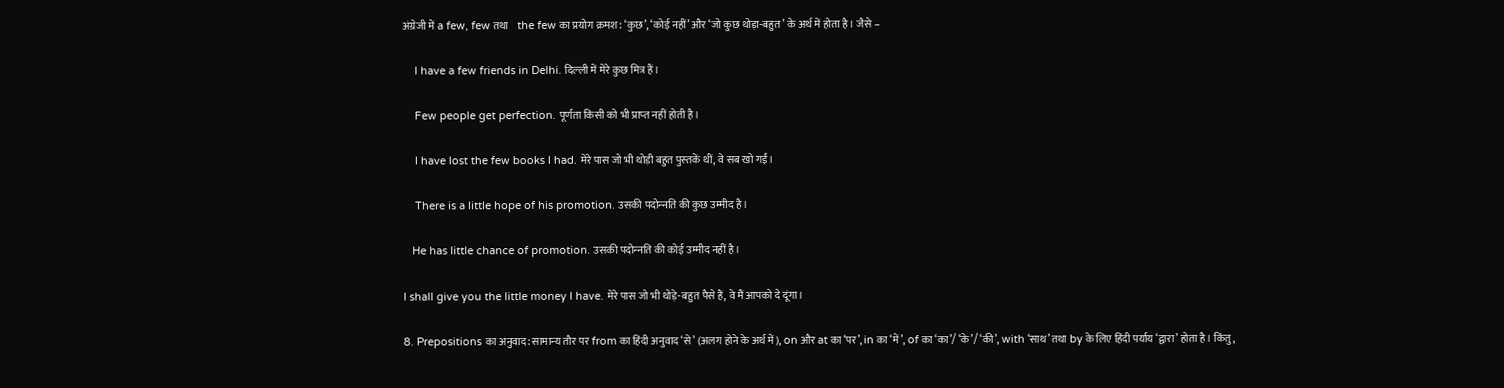अंग्रेजी में a few, few तथा    the few का प्रयोग क्रमश: ‘कुछ’, ‘कोई नहीं’ और ‘जो कुछ थोड़ा-बहुत’ के अर्थ में होता है। जैसे –

    I have a few friends in Delhi. दिल्‍ली में मेरे कुछ मित्र हैं।

    Few people get perfection. पूर्णता किसी को भी प्राप्‍त नहीं होती है।

    I have lost the few books I had. मेरे पास जो भी थोड़ी बहुत पुस्‍तकें थीं, वे सब खो गईं।

    There is a little hope of his promotion. उसकी पदोन्‍नति की कुछ उम्‍मीद है।

   He has little chance of promotion. उसकी पदोन्‍नति की कोई उम्‍मीद नहीं है।

I shall give you the little money I have. मेरे पास जो भी थोड़े-बहुत पैसे हैं, वे मैं आपको दे दूंगा।

8. Prepositions का अनुवाद: सामान्‍य तौर पर from का हिंदी अनुवाद ‘से’ (अलग होने के अर्थ में), on और at का ‘पर’, in का ‘में’, of का ‘का’/ ‘के’/ ‘की’, with ‘साथ’ तथा by के लिए हिंदी पर्याय ‘द्वारा’ होता है। किंतु,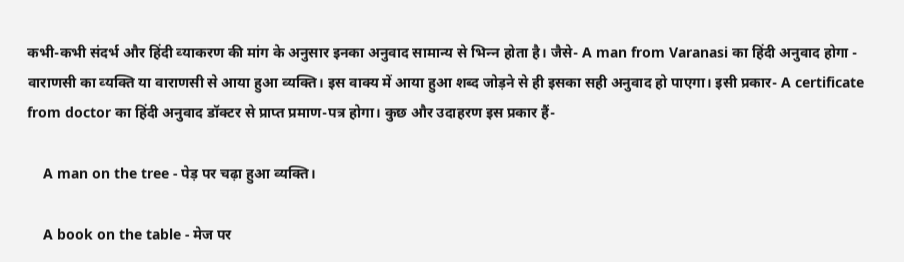कभी-कभी संदर्भ और हिंदी व्‍याकरण की मांग के अनुसार इनका अनुवाद सामान्‍य से भिन्‍न होता है। जैसे- A man from Varanasi का हिंदी अनुवाद होगा - वाराणसी का व्‍यक्ति या वाराणसी से आया हुआ व्‍यक्ति। इस वाक्य में आया हुआ शब्द जोड़ने से ही इसका सही अनुवाद हो पाएगा। इसी प्रकार- A certificate from doctor का हिंदी अनुवाद डॉक्‍टर से प्राप्‍त प्रमाण-पत्र होगा। कुछ और उदाहरण इस प्रकार हैं-

    A man on the tree - पेड़ पर चढ़ा हुआ व्‍यक्ति।

    A book on the table - मेज पर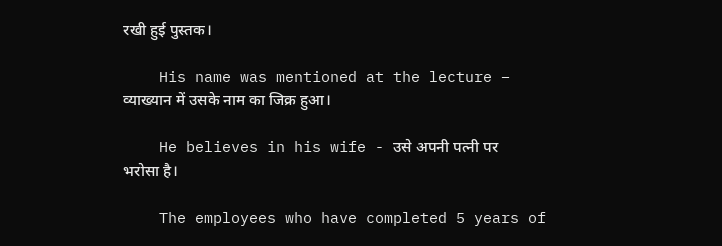रखी हुई पुस्‍तक।

    His name was mentioned at the lecture – व्याख्यान में उसके नाम का जिक्र हुआ।

    He believes in his wife - उसे अपनी पत्‍नी पर भरोसा है।

    The employees who have completed 5 years of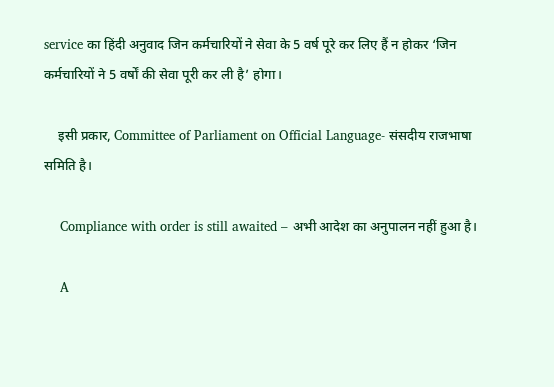service का हिंदी अनुवाद जिन कर्मचारियों ने सेवा के 5 वर्ष पूरे कर लिए हैं न होकर ‘जिन कर्मचारियों ने 5 वर्षों की सेवा पूरी कर ली है’ होगा।

    इसी प्रकार, Committee of Parliament on Official Language- संसदीय राजभाषा समिति है।

    Compliance with order is still awaited – अभी आदेश का अनुपालन नहीं हुआ है।

    A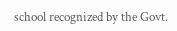school recognized by the Govt.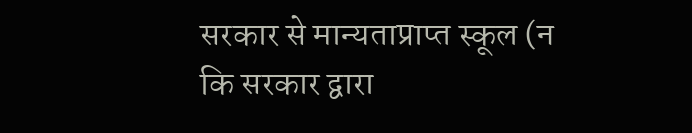सरकार से मान्‍यताप्राप्‍त स्‍कूल (न कि सरकार द्वारा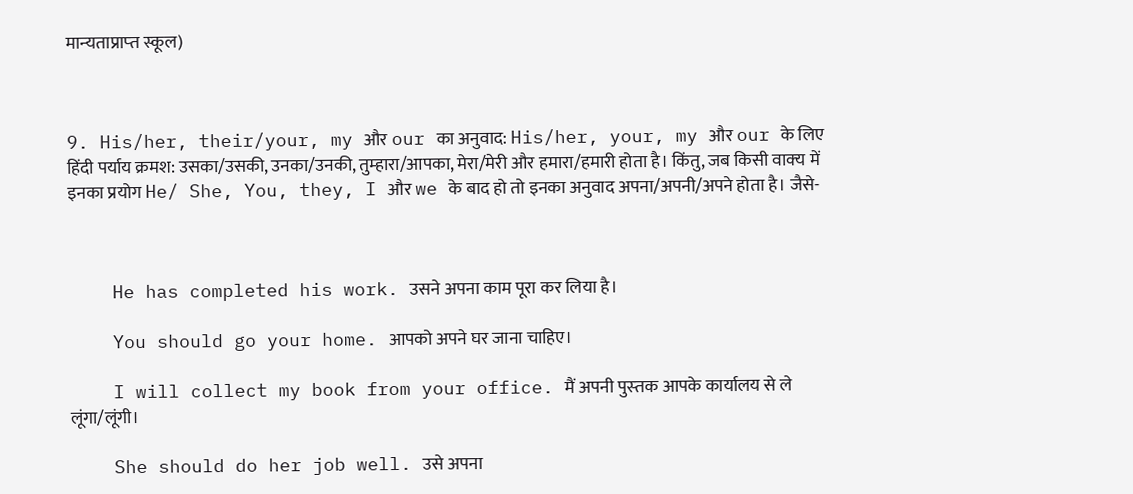मान्‍यताप्राप्‍त स्‍कूल)



9. His/her, their/your, my और our का अनुवाद: His/her, your, my और our के लिए हिंदी पर्याय क्रमश: उसका/उसकी, उनका/उनकी, तुम्‍हारा/आपका, मेरा/मेरी और हमारा/हमारी होता है। किंतु, जब किसी वाक्‍य में इनका प्रयोग He/ She, You, they, I और we के बाद हो तो इनका अनुवाद अपना/अपनी/अपने होता है। जैसे-



    He has completed his work. उसने अपना काम पूरा कर लिया है।

    You should go your home. आपको अपने घर जाना चाहिए।

    I will collect my book from your office. मैं अपनी पुस्‍तक आपके कार्यालय से ले लूंगा/लूंगी।

    She should do her job well. उसे अपना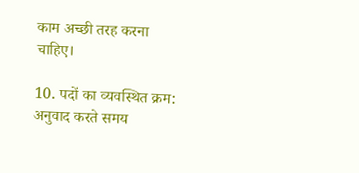काम अच्छी तरह करना चाहिए।

10. पदों का व्‍यवस्थित क्रम: अनुवाद करते समय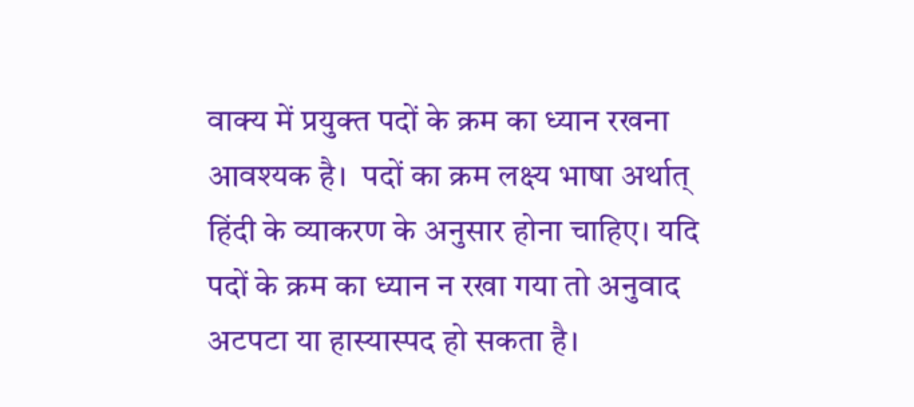वाक्‍य में प्रयुक्‍त पदों के क्रम का ध्‍यान रखना आवश्‍यक है।  पदों का क्रम लक्ष्‍य भाषा अर्थात् हिंदी के व्‍याकरण के अनुसार होना चाहिए। यदि पदों के क्रम का ध्‍यान न रखा गया तो अनुवाद अटपटा या हास्‍यास्‍पद हो सकता है।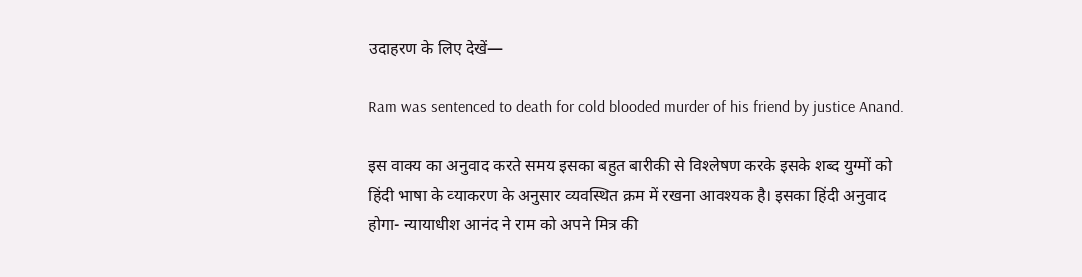उदाहरण के लिए देखें—

Ram was sentenced to death for cold blooded murder of his friend by justice Anand.

इस वाक्‍य का अनुवाद करते समय इसका बहुत बारीकी से विश्‍लेषण करके इसके शब्‍द युग्‍मों को हिंदी भाषा के व्‍याकरण के अनुसार व्‍यवस्थित क्रम में रखना आवश्‍यक है। इसका हिंदी अनुवाद होगा- न्‍यायाधीश आनंद ने राम को अपने मित्र की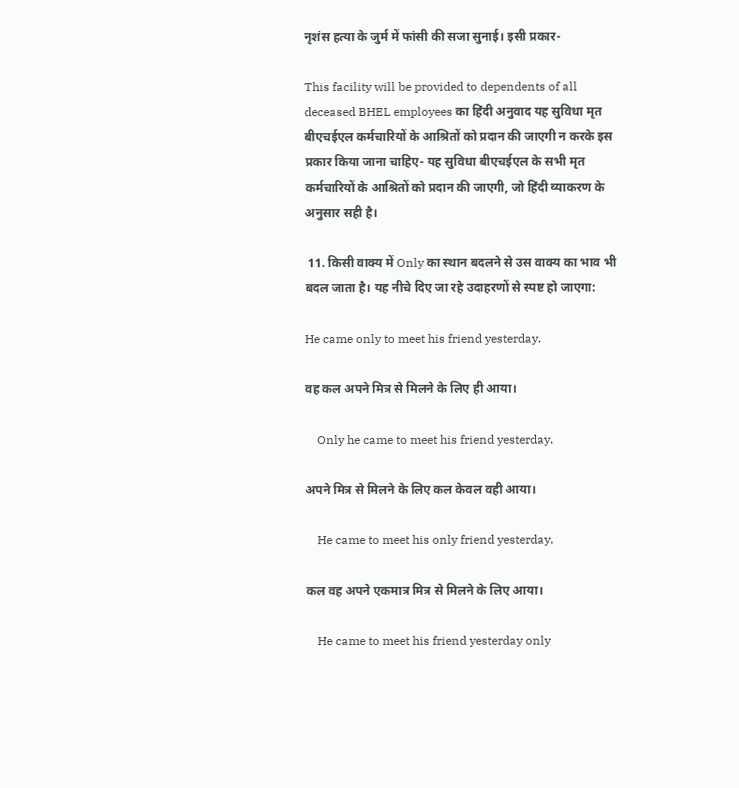नृशंस हत्‍या के जुर्म में फांसी की सजा सुनाई। इसी प्रकार-

This facility will be provided to dependents of all deceased BHEL employees का हिंदी अनुवाद यह सुविधा मृत बीएचईएल कर्मचारियों के आश्रितों को प्रदान की जाएगी न करके इस प्रकार किया जाना चाहिए- यह सुविधा बीएचईएल के सभी मृत कर्मचारियों के आश्रितों को प्रदान की जाएगी, जो हिंदी व्याकरण के अनुसार सही है।

 11. किसी वाक्य में Only का स्थान बदलने से उस वाक्य का भाव भी बदल जाता है। यह नीचे दिए जा रहे उदाहरणों से स्पष्ट हो जाएगा:

He came only to meet his friend yesterday.

वह कल अपने मित्र से मिलने के लिए ही आया।

    Only he came to meet his friend yesterday.

अपने मित्र से मिलने के लिए कल केवल वही आया।

    He came to meet his only friend yesterday.

कल वह अपने एकमात्र मित्र से मिलने के लिए आया।

    He came to meet his friend yesterday only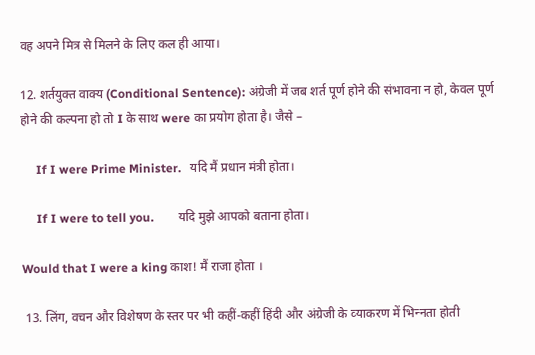वह अपने मित्र से मिलने के लिए कल ही आया।

12. शर्तयुक्त वाक्य (Conditional Sentence): अंग्रेजी में जब शर्त पूर्ण होने की संभावना न हो, केवल पूर्ण होने की कल्पना हो तो I के साथ were का प्रयोग होता है। जैसे –

     If I were Prime Minister.   यदि मैं प्रधान मंत्री होता।

     If I were to tell you.        यदि मुझे आपको बताना होता।

Would that I were a king काश! मैं राजा होता ।

 13. लिंग, वचन और विशेषण के स्‍तर पर भी कहीं-कहीं हिंदी और अंग्रेजी के व्‍याकरण में भिन्‍नता होती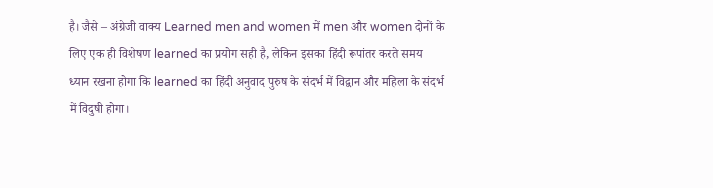है। जैसे – अंग्रेजी वाक्‍य Learned men and women में men और women दोनों के लिए एक ही विशेषण learned का प्रयोग सही है, लेकिन इसका हिंदी रूपांतर करते समय ध्‍यान रखना होगा कि learned का हिंदी अनुवाद पुरुष के संदर्भ में विद्वान और महिला के संदर्भ में विदुषी होगा।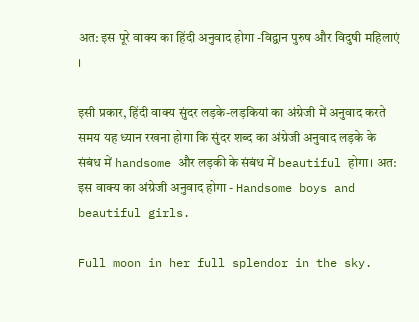अत: इस पूरे वाक्‍य का हिंदी अनुवाद होगा -विद्वान पुरुष और विदुषी महिलाएं ।

इसी प्रकार, हिंदी वाक्‍य सुंदर लड़के-लड़कियां का अंग्रेजी में अनुवाद करते समय यह ध्‍यान रखना होगा कि सुंदर शब्‍द का अंग्रेजी अनुवाद लड़के के संबंध में handsome और लड़की के संबंध में beautiful होगा। अत: इस वाक्‍य का अंग्रेजी अनुवाद होगा - Handsome boys and beautiful girls.

Full moon in her full splendor in the sky.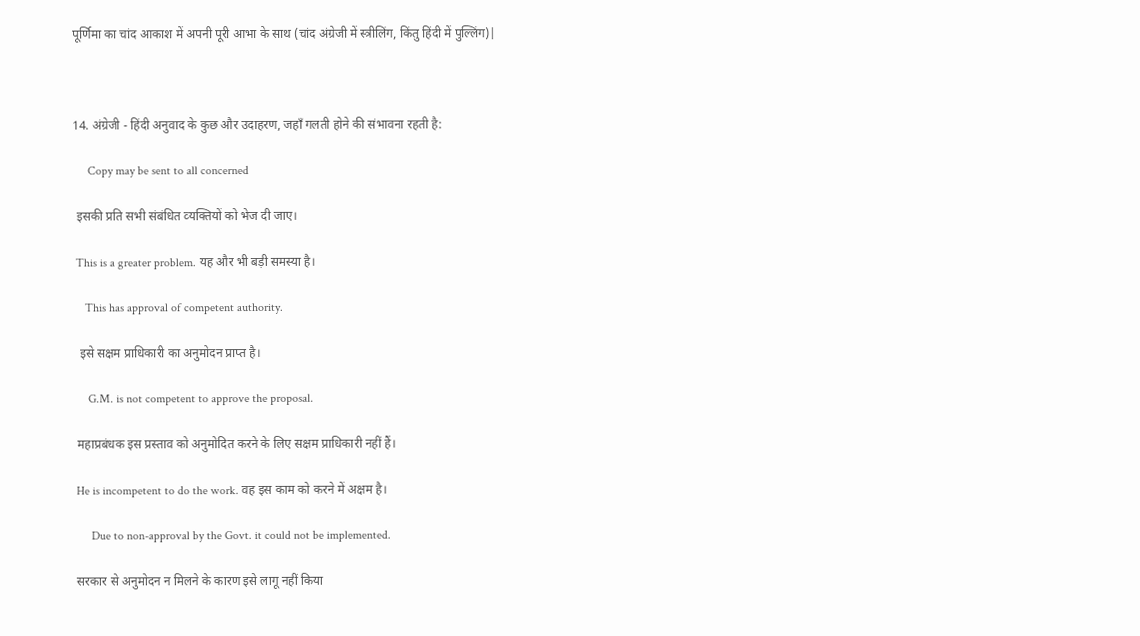पूर्णिमा का चांद आकाश में अपनी पूरी आभा के साथ (चांद अंग्रेजी में स्‍त्रीलिंग, किंतु हिंदी में पुल्लिंग)|



14. अंग्रेजी - हिंदी अनुवाद के कुछ और उदाहरण, जहाँ गलती होने की संभावना रहती है:

     Copy may be sent to all concerned

 इसकी प्रति सभी संबंधित व्‍यक्तियों को भेज दी जाए।

 This is a greater problem. यह और भी बड़ी समस्‍या है।

    This has approval of competent authority.

  इसे सक्षम प्राधिकारी का अनुमोदन प्राप्‍त है।

     G.M. is not competent to approve the proposal.

 महाप्रबंधक इस प्रस्‍ताव को अनुमोदित करने के लिए सक्षम प्राधिकारी नहीं हैं।

 He is incompetent to do the work. वह इस काम को करने में अक्षम है।

      Due to non-approval by the Govt. it could not be implemented.

 सरकार से अनुमोदन न मिलने के कारण इसे लागू नहीं किया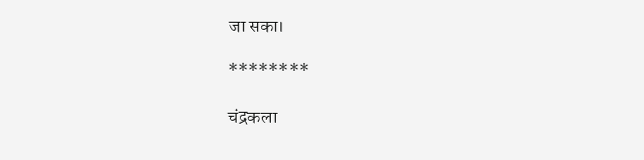जा सका।

********

चंद्रकला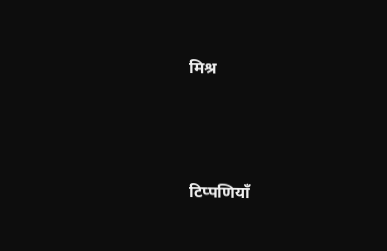मिश्र





टिप्पणियाँ